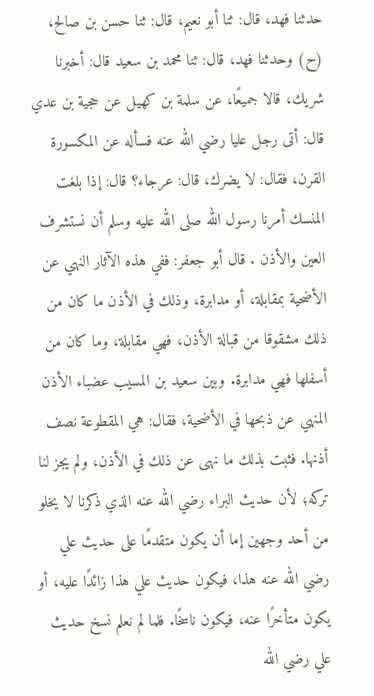حدثنا فهد، قال: ثنا أبو نعيم، قال: ثنا حسن بن صالح، (ح) وحدثنا فهد، قال: ثنا محمد بن سعيد قال: أخبرنا شريك، قالا جميعًا، عن سلمة بن كهيل عن حجية بن عدي قال: أتى رجل عليا رضي الله عنه فسأله عن المكسورة القرن، فقال: لا يضرك، قال: عرجاء؟ قال: إذا بلغت المنسك أمرنا رسول الله صلى الله عليه وسلم أن نستشرف العين والأذن . قال أبو جعفر: ففي هذه الآثار النهي عن الأضحية بمقابلة، أو مدابرة، وذلك في الأذن ما كان من ذلك مشقوقا من قبالة الأذن، فهي مقابلة، وما كان من أسفلها فهي مدابرة. وبين سعيد بن المسيب عضباء الأذن المنهي عن ذبحها في الأضحية، فقال: هي المقطوعة نصف أذنها. فثبت بذلك ما نهى عن ذلك في الأذن، ولم يجز لنا تركه؛ لأن حديث البراء رضي الله عنه الذي ذكرنا لا يخلو من أحد وجهين إما أن يكون متقدمًا على حديث علي رضي الله عنه هذا، فيكون حديث علي هذا زائدًا عليه، أو يكون متأخرًا عنه، فيكون ناسخًا. فلما لم نعلم نسخ حديث علي رضي الله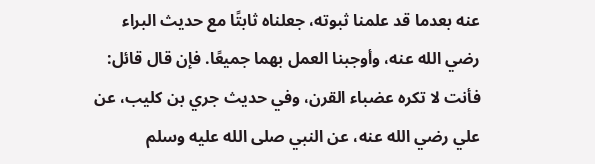عنه بعدما قد علمنا ثبوته، جعلناه ثابتًا مع حديث البراء رضي الله عنه، وأوجبنا العمل بهما جميعًا. فإن قال قائل: فأنت لا تكره عضباء القرن، وفي حديث جري بن كليب، عن علي رضي الله عنه، عن النبي صلى الله عليه وسلم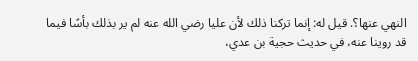النهي عنها؟. قيل له: إنما تركنا ذلك لأن عليا رضي الله عنه لم ير بذلك بأسًا فيما قد روينا عنه، في حديث حجية بن عدي،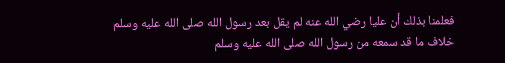فعلمنا بذلك أن عليا رضي الله عنه لم يقل بعد رسول الله صلى الله عليه وسلم خلاف ما قد سمعه من رسول الله صلى الله عليه وسلم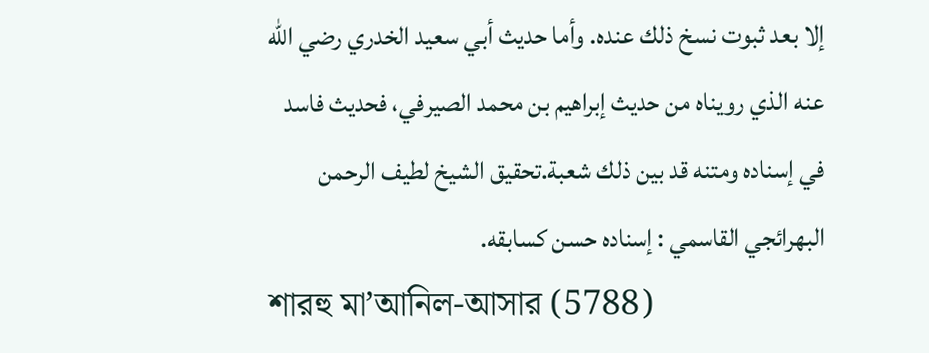إلا بعد ثبوت نسخ ذلك عنده. وأما حديث أبي سعيد الخدري رضي الله عنه الذي رويناه من حديث إبراهيم بن محمد الصيرفي، فحديث فاسد في إسناده ومتنه قد بين ذلك شعبة.تحقيق الشيخ لطيف الرحمن البهرائجي القاسمي : إسناده حسن كسابقه.
শারহু মা’আনিল-আসার (5788)